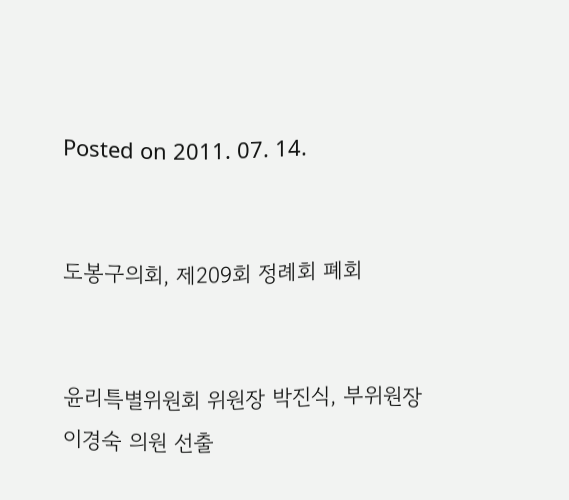Posted on 2011. 07. 14.


도봉구의회, 제209회 정례회 폐회


윤리특별위원회 위원장 박진식, 부위원장 이경숙 의원 선출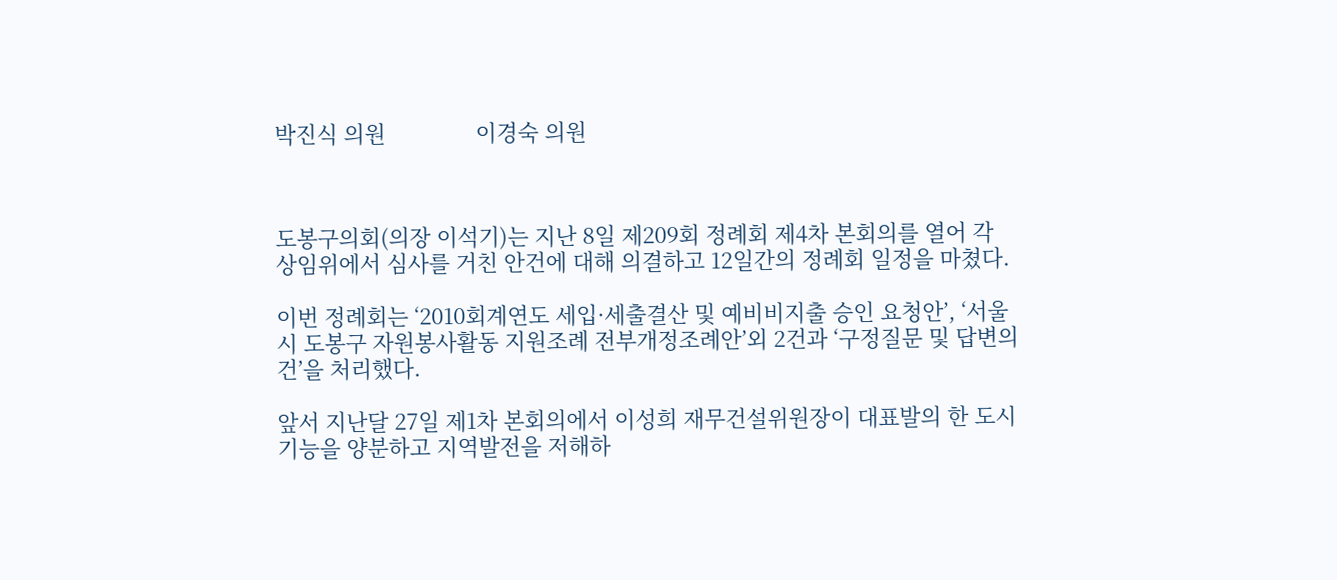박진식 의원               이경숙 의원



도봉구의회(의장 이석기)는 지난 8일 제209회 정례회 제4차 본회의를 열어 각 상임위에서 심사를 거친 안건에 대해 의결하고 12일간의 정례회 일정을 마쳤다.

이번 정례회는 ‘2010회계연도 세입·세출결산 및 예비비지출 승인 요청안’, ‘서울시 도봉구 자원봉사활동 지원조례 전부개정조례안’외 2건과 ‘구정질문 및 답변의 건’을 처리했다.

앞서 지난달 27일 제1차 본회의에서 이성희 재무건설위원장이 대표발의 한 도시기능을 양분하고 지역발전을 저해하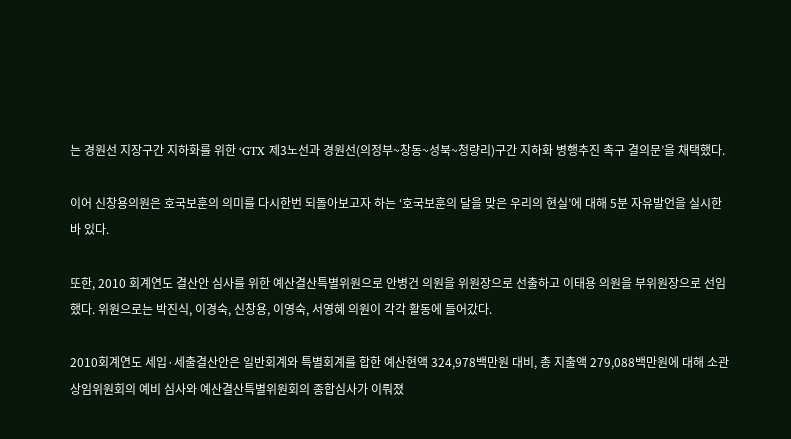는 경원선 지장구간 지하화를 위한 ‘GTX 제3노선과 경원선(의정부~창동~성북~청량리)구간 지하화 병행추진 촉구 결의문’을 채택했다.

이어 신창용의원은 호국보훈의 의미를 다시한번 되돌아보고자 하는 ‘호국보훈의 달을 맞은 우리의 현실’에 대해 5분 자유발언을 실시한 바 있다.

또한, 2010 회계연도 결산안 심사를 위한 예산결산특별위원으로 안병건 의원을 위원장으로 선출하고 이태용 의원을 부위원장으로 선임했다. 위원으로는 박진식, 이경숙, 신창용, 이영숙, 서영혜 의원이 각각 활동에 들어갔다.

2010회계연도 세입·세출결산안은 일반회계와 특별회계를 합한 예산현액 324,978백만원 대비, 총 지출액 279,088백만원에 대해 소관 상임위원회의 예비 심사와 예산결산특별위원회의 종합심사가 이뤄졌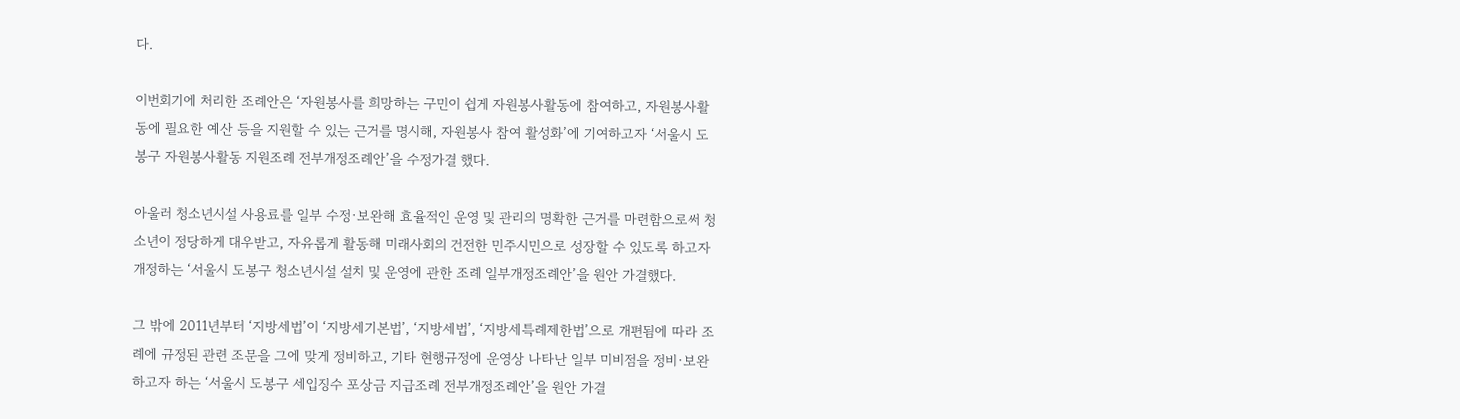다.

이번회기에 처리한 조례안은 ‘자원봉사를 희망하는 구민이 쉽게 자원봉사활동에 참여하고, 자원봉사활동에 필요한 예산 등을 지원할 수 있는 근거를 명시해, 자원봉사 참여 활성화’에 기여하고자 ‘서울시 도봉구 자원봉사활동 지원조례 전부개정조례안’을 수정가결 했다.

아울러 청소년시설 사용료를 일부 수정·보완해 효율적인 운영 및 관리의 명확한 근거를 마련함으로써 청소년이 정당하게 대우받고, 자유롭게 활동해 미래사회의 건전한 민주시민으로 성장할 수 있도록 하고자 개정하는 ‘서울시 도봉구 청소년시설 설치 및 운영에 관한 조례 일부개정조례안’을 원안 가결했다.

그 밖에 2011년부터 ‘지방세법’이 ‘지방세기본법’, ‘지방세법’, ‘지방세특례제한법’으로 개편됨에 따라 조례에 규정된 관련 조문을 그에 맞게 정비하고, 기타 현행규정에 운영상 나타난 일부 미비점을 정비·보완하고자 하는 ‘서울시 도봉구 세입징수 포상금 지급조례 전부개정조례안’을 원안 가결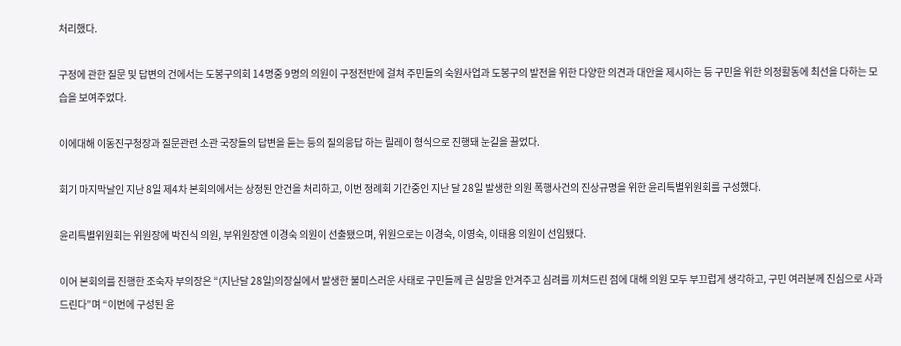처리했다.

구정에 관한 질문 및 답변의 건에서는 도봉구의회 14명중 9명의 의원이 구정전반에 걸쳐 주민들의 숙원사업과 도봉구의 발전을 위한 다양한 의견과 대안을 제시하는 등 구민을 위한 의정활동에 최선을 다하는 모습을 보여주었다.

이에대해 이동진구청장과 질문관련 소관 국장들의 답변을 듣는 등의 질의응답 하는 릴레이 형식으로 진행돼 눈길을 끌었다.

회기 마지막날인 지난 8일 제4차 본회의에서는 상정된 안건을 처리하고, 이번 정례회 기간중인 지난 달 28일 발생한 의원 폭행사건의 진상규명을 위한 윤리특별위원회를 구성했다.

윤리특별위원회는 위원장에 박진식 의원, 부위원장엔 이경숙 의원이 선출됐으며, 위원으로는 이경숙, 이영숙, 이태용 의원이 선임됐다.

이어 본회의를 진행한 조숙자 부의장은 “(지난달 28일)의장실에서 발생한 불미스러운 사태로 구민들께 큰 실망을 안겨주고 심려를 끼쳐드린 점에 대해 의원 모두 부끄럽게 생각하고, 구민 여러분께 진심으로 사과드린다”며 “이번에 구성된 윤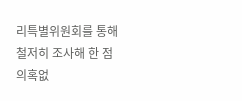리특별위원회를 통해 철저히 조사해 한 점 의혹없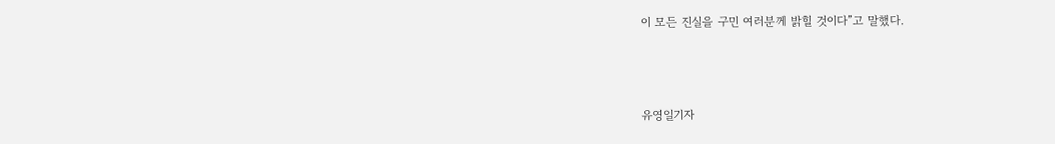이 모든 진실을 구민 여러분께 밝힐 것이다”고 말했다.



유영일기자